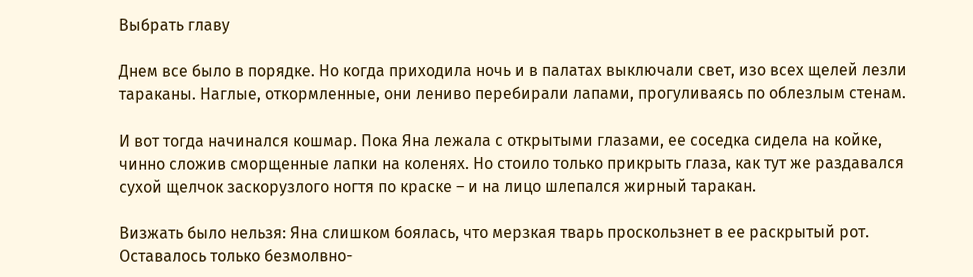Выбрать главу

Днем все было в порядке. Но когда приходила ночь и в палатах выключали свет, изо всех щелей лезли тараканы. Наглые, откормленные, они лениво перебирали лапами, прогуливаясь по облезлым стенам.

И вот тогда начинался кошмар. Пока Яна лежала с открытыми глазами, ее соседка сидела на койке, чинно сложив сморщенные лапки на коленях. Но стоило только прикрыть глаза, как тут же раздавался сухой щелчок заскорузлого ногтя по краске – и на лицо шлепался жирный таракан.

Визжать было нельзя: Яна слишком боялась, что мерзкая тварь проскользнет в ее раскрытый рот. Оставалось только безмолвно-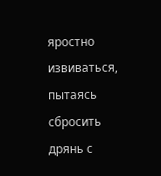яростно извиваться, пытаясь сбросить дрянь с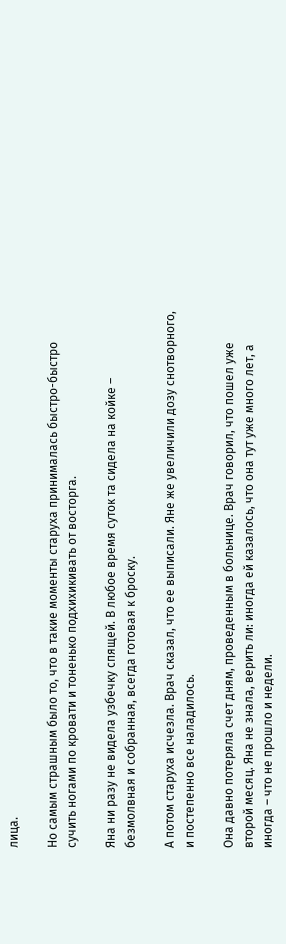лица.

Но самым страшным было то, что в такие моменты старуха принималась быстро-быстро сучить ногами по кровати и тоненько подхихикивать от восторга.

Яна ни разу не видела узбечку спящей. В любое время суток та сидела на койке – безмолвная и собранная, всегда готовая к броску.

А потом старуха исчезла. Врач сказал, что ее выписали. Яне же увеличили дозу снотворного, и постепенно все наладилось.

Она давно потеряла счет дням, проведенным в больнице. Врач говорил, что пошел уже второй месяц. Яна не знала, верить ли: иногда ей казалось, что она тут уже много лет, а иногда – что не прошло и недели.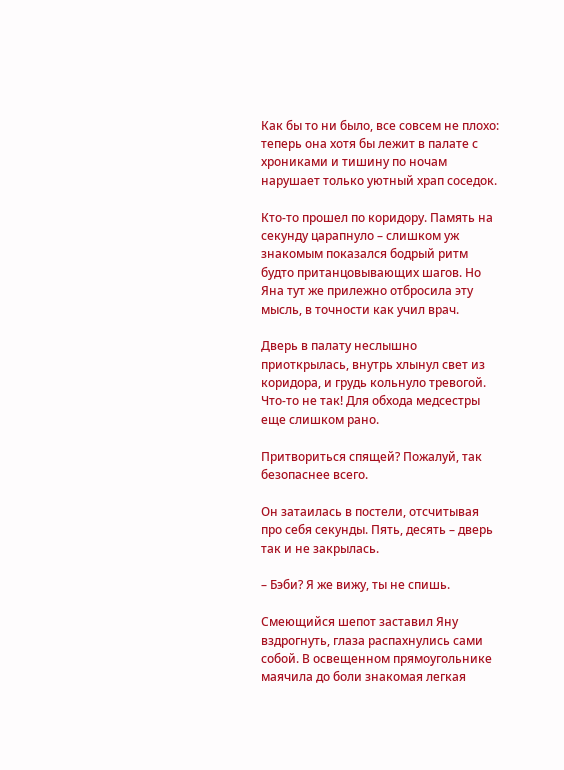Как бы то ни было, все совсем не плохо: теперь она хотя бы лежит в палате с хрониками и тишину по ночам нарушает только уютный храп соседок.

Кто-то прошел по коридору. Память на секунду царапнуло – слишком уж знакомым показался бодрый ритм будто пританцовывающих шагов. Но Яна тут же прилежно отбросила эту мысль, в точности как учил врач.

Дверь в палату неслышно приоткрылась, внутрь хлынул свет из коридора, и грудь кольнуло тревогой. Что-то не так! Для обхода медсестры еще слишком рано.

Притвориться спящей? Пожалуй, так безопаснее всего.

Он затаилась в постели, отсчитывая про себя секунды. Пять, десять – дверь так и не закрылась.

– Бэби? Я же вижу, ты не спишь.

Смеющийся шепот заставил Яну вздрогнуть, глаза распахнулись сами собой. В освещенном прямоугольнике маячила до боли знакомая легкая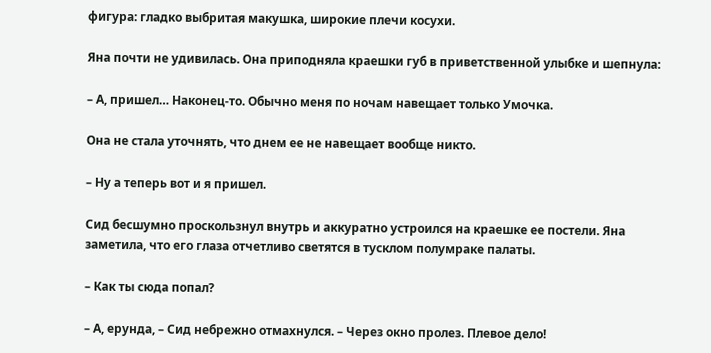фигура: гладко выбритая макушка, широкие плечи косухи.

Яна почти не удивилась. Она приподняла краешки губ в приветственной улыбке и шепнула:

– А, пришел… Наконец-то. Обычно меня по ночам навещает только Умочка.

Она не стала уточнять, что днем ее не навещает вообще никто.

– Ну а теперь вот и я пришел.

Сид бесшумно проскользнул внутрь и аккуратно устроился на краешке ее постели. Яна заметила, что его глаза отчетливо светятся в тусклом полумраке палаты.

– Как ты сюда попал?

– А, ерунда, – Сид небрежно отмахнулся. – Через окно пролез. Плевое дело!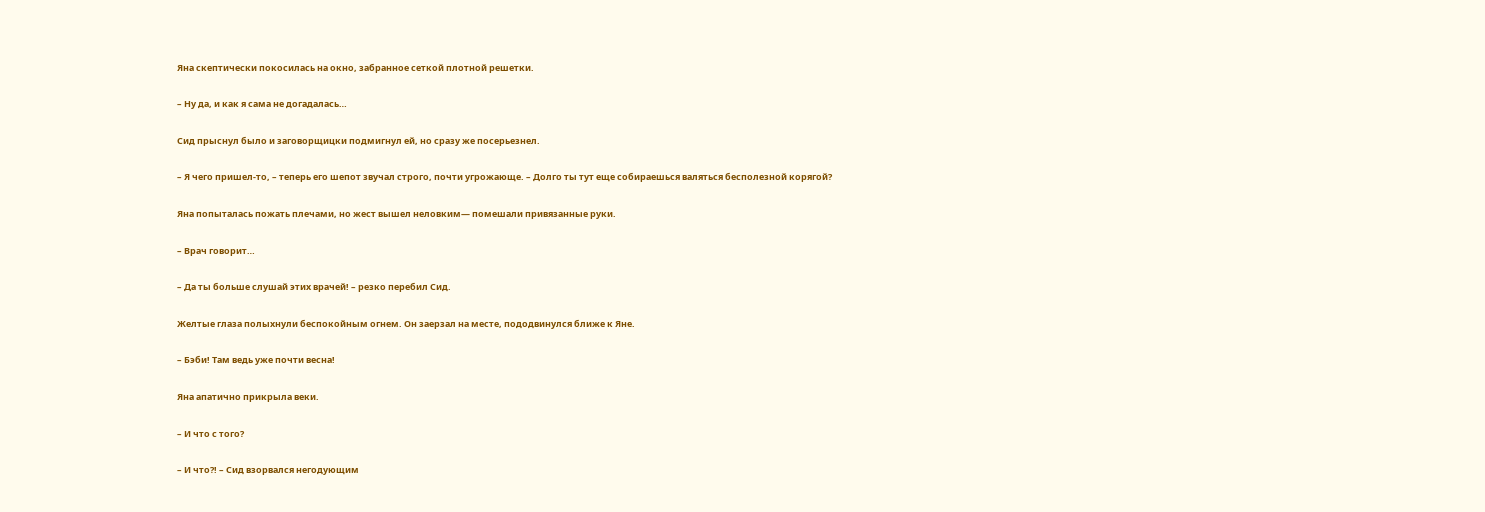Яна скептически покосилась на окно, забранное сеткой плотной решетки.

– Ну да, и как я сама не догадалась…

Сид прыснул было и заговорщицки подмигнул ей, но сразу же посерьезнел.

– Я чего пришел-то, – теперь его шепот звучал строго, почти угрожающе. – Долго ты тут еще собираешься валяться бесполезной корягой?

Яна попыталась пожать плечами, но жест вышел неловким— помешали привязанные руки.

– Врач говорит…

– Да ты больше слушай этих врачей! – резко перебил Сид.

Желтые глаза полыхнули беспокойным огнем. Он заерзал на месте, пододвинулся ближе к Яне.

– Бэби! Там ведь уже почти весна!

Яна апатично прикрыла веки.

– И что с того?

– И что?! – Сид взорвался негодующим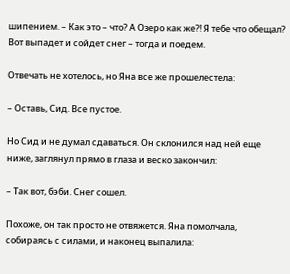шипением. – Как это – что? А Озеро как же?! Я тебе что обещал? Вот выпадет и сойдет снег – тогда и поедем.

Отвечать не хотелось, но Яна все же прошелестела:

– Оставь, Сид. Все пустое.

Но Сид и не думал сдаваться. Он склонился над ней еще ниже, заглянул прямо в глаза и веско закончил:

– Так вот, бэби. Снег сошел.

Похоже, он так просто не отвяжется. Яна помолчала, собираясь с силами, и наконец выпалила: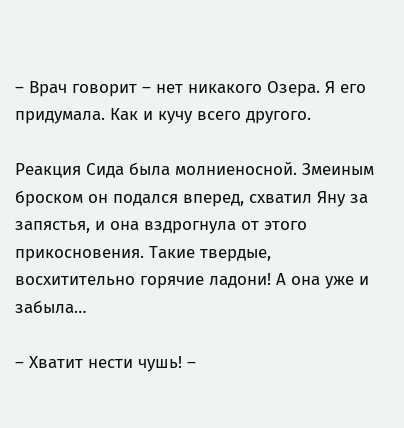– Врач говорит – нет никакого Озера. Я его придумала. Как и кучу всего другого.

Реакция Сида была молниеносной. Змеиным броском он подался вперед, схватил Яну за запястья, и она вздрогнула от этого прикосновения. Такие твердые, восхитительно горячие ладони! А она уже и забыла…

– Хватит нести чушь! –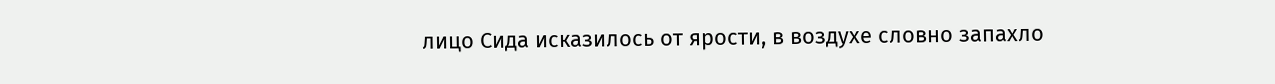лицо Сида исказилось от ярости, в воздухе словно запахло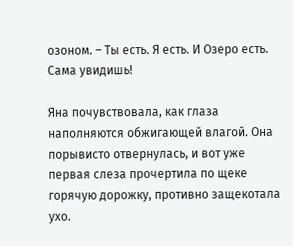озоном. – Ты есть. Я есть. И Озеро есть. Сама увидишь!

Яна почувствовала, как глаза наполняются обжигающей влагой. Она порывисто отвернулась, и вот уже первая слеза прочертила по щеке горячую дорожку, противно защекотала ухо.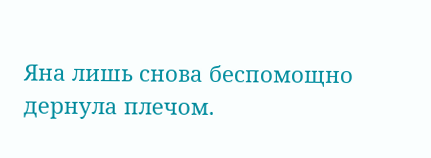Яна лишь снова беспомощно дернула плечом.